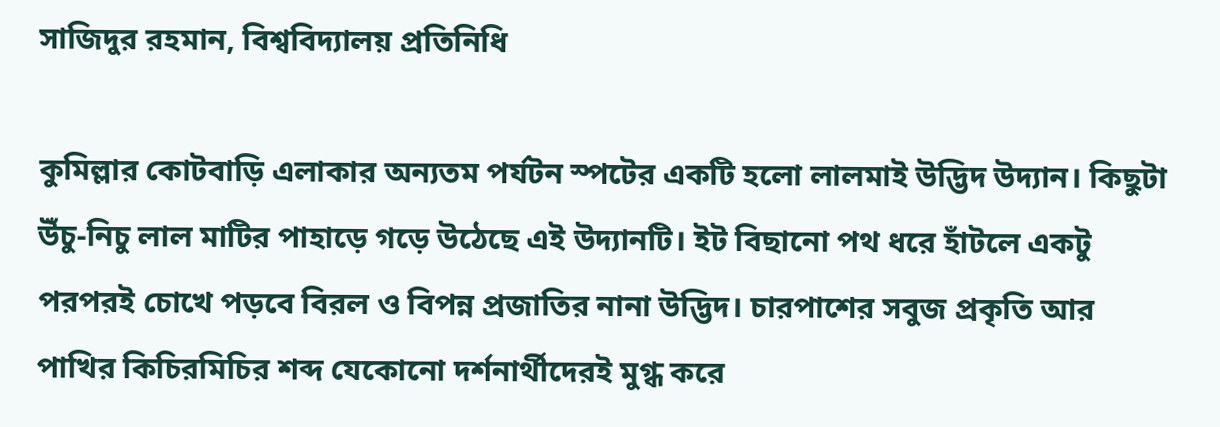সাজিদুর রহমান, বিশ্ববিদ্যালয় প্রতিনিধি

কুমিল্লার কোটবাড়ি এলাকার অন্যতম পর্যটন স্পটের একটি হলো লালমাই উদ্ভিদ উদ্যান। কিছুটা উঁচু-নিচু লাল মাটির পাহাড়ে গড়ে উঠেছে এই উদ্যানটি। ইট বিছানো পথ ধরে হাঁটলে একটু পরপরই চোখে পড়বে বিরল ও বিপন্ন প্রজাতির নানা উদ্ভিদ। চারপাশের সবুজ প্রকৃতি আর পাখির কিচিরমিচির শব্দ যেকোনো দর্শনার্থীদেরই মুগ্ধ করে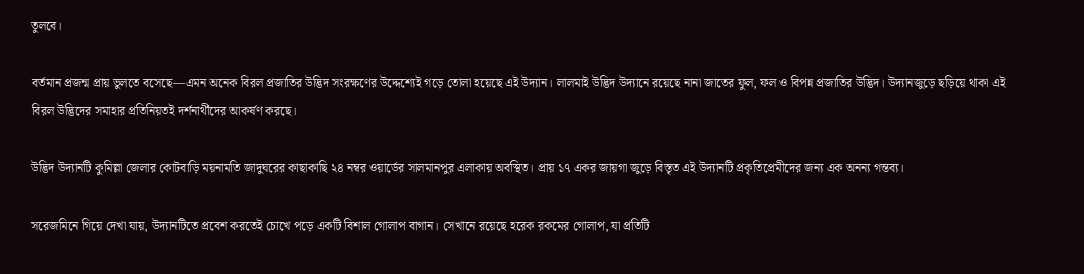তুলবে।

বর্তমান প্রজন্ম প্রায় ভুলতে বসেছে—এমন অনেক বিরল প্রজাতির উদ্ভিদ সংরক্ষণের উদ্দেশ্যেই গড়ে তোলা হয়েছে এই উদ্যান। লালমাই উদ্ভিদ উদ্যানে রয়েছে নানা জাতের ফুল, ফল ও বিপন্ন প্রজাতির উদ্ভিদ। উদ্যানজুড়ে ছড়িয়ে থাকা এই বিরল উদ্ভিদের সমাহার প্রতিনিয়তই দর্শনার্থীদের আকর্ষণ করছে।

উদ্ভিদ উদ্যানটি কুমিল্লা জেলার কোটবাড়ি ময়নামতি জাদুঘরের কাছাকাছি ২৪ নম্বর ওয়ার্ডের সালমানপুর এলাকায় অবস্থিত। প্রায় ১৭ একর জায়গা জুড়ে বিস্তৃত এই উদ্যানটি প্রকৃতিপ্রেমীদের জন্য এক অনন্য গন্তব্য।

সরেজমিনে গিয়ে দেখা যায়, উদ্যানটিতে প্রবেশ করতেই চোখে পড়ে একটি বিশাল গোলাপ বাগান। সেখানে রয়েছে হরেক রকমের গোলাপ, যা প্রতিটি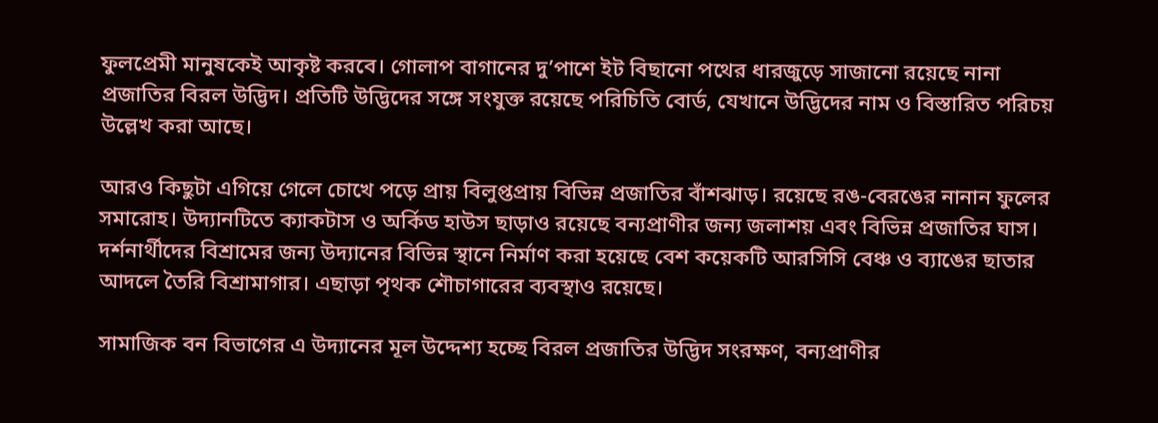ফুলপ্রেমী মানুষকেই আকৃষ্ট করবে। গোলাপ বাগানের দু’পাশে ইট বিছানো পথের ধারজুড়ে সাজানো রয়েছে নানা প্রজাতির বিরল উদ্ভিদ। প্রতিটি উদ্ভিদের সঙ্গে সংযুক্ত রয়েছে পরিচিতি বোর্ড, যেখানে উদ্ভিদের নাম ও বিস্তারিত পরিচয় উল্লেখ করা আছে।

আরও কিছুটা এগিয়ে গেলে চোখে পড়ে প্রায় বিলুপ্তপ্রায় বিভিন্ন প্রজাতির বাঁশঝাড়। রয়েছে রঙ-বেরঙের নানান ফুলের সমারোহ। উদ্যানটিতে ক্যাকটাস ও অর্কিড হাউস ছাড়াও রয়েছে বন্যপ্রাণীর জন্য জলাশয় এবং বিভিন্ন প্রজাতির ঘাস।
দর্শনার্থীদের বিশ্রামের জন্য উদ্যানের বিভিন্ন স্থানে নির্মাণ করা হয়েছে বেশ কয়েকটি আরসিসি বেঞ্চ ও ব্যাঙের ছাতার আদলে তৈরি বিশ্রামাগার। এছাড়া পৃথক শৌচাগারের ব্যবস্থাও রয়েছে।

সামাজিক বন বিভাগের এ উদ্যানের মূল উদ্দেশ্য হচ্ছে বিরল প্রজাতির উদ্ভিদ সংরক্ষণ, বন্যপ্রাণীর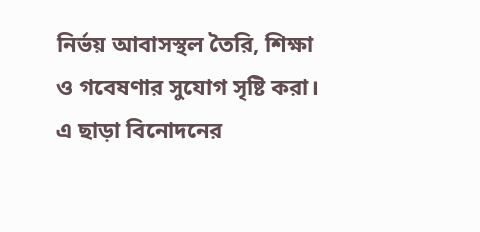নির্ভয় আবাসস্থল তৈরি, শিক্ষা ও গবেষণার সুযোগ সৃষ্টি করা। এ ছাড়া বিনোদনের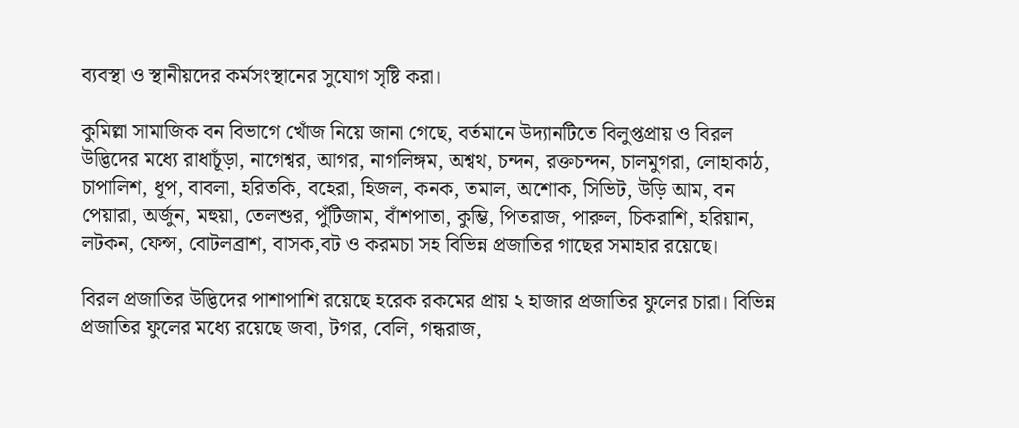ব্যবস্থা ও স্থানীয়দের কর্মসংস্থানের সুযোগ সৃষ্টি করা।

কুমিল্লা সামাজিক বন বিভাগে খোঁজ নিয়ে জানা গেছে, বর্তমানে উদ্যানটিতে বিলুপ্তপ্রায় ও বিরল উদ্ভিদের মধ্যে রাধাচূঁড়া, নাগেশ্বর, আগর, নাগলিঙ্গম, অশ্বথ, চন্দন, রক্তচন্দন, চালমুগরা, লোহাকাঠ, চাপালিশ, ধূপ, বাবলা, হরিতকি, বহেরা, হিজল, কনক, তমাল, অশোক, সিভিট, উড়ি আম, বন পেয়ারা, অর্জুন, মহুয়া, তেলশুর, পুঁটিজাম, বাঁশপাতা, কুম্ভি, পিতরাজ, পারুল, চিকরাশি, হরিয়ান, লটকন, ফেন্স, বোটলব্রাশ, বাসক,বট ও করমচা সহ বিভিন্ন প্রজাতির গাছের সমাহার রয়েছে।

বিরল প্রজাতির উদ্ভিদের পাশাপাশি রয়েছে হরেক রকমের প্রায় ২ হাজার প্রজাতির ফুলের চারা। বিভিন্ন প্রজাতির ফুলের মধ্যে রয়েছে জবা, টগর, বেলি, গন্ধরাজ,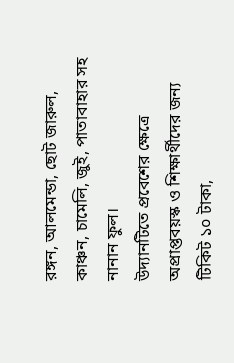রঙ্গন, আলমেন্ডা, ছোট জারুল, কাঞ্চন, চামেলি, জুই, পাতাবাহার সহ নানান ফুল।
উদ্যানটিতে প্রবেশের ক্ষেত্রে অপ্রাপ্তবয়স্ক ও শিক্ষার্থীদের জন্য টিকিট ১০ টাকা,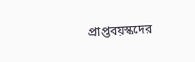প্রাপ্তবয়স্কদের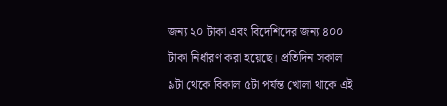জন্য ২০ টাকা এবং বিদেশিদের জন্য ৪০০ টাকা নির্ধারণ করা হয়েছে। প্রতিদিন সকাল ৯টা থেকে বিকাল ৫টা পর্যন্ত খোলা থাকে এই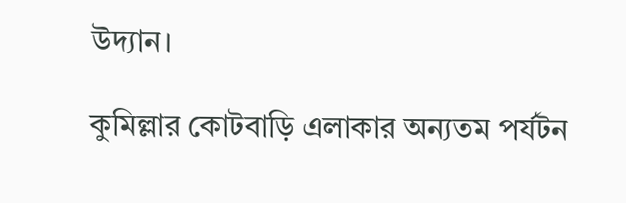উদ্যান।

কুমিল্লার কোটবাড়ি এলাকার অন্যতম পর্যটন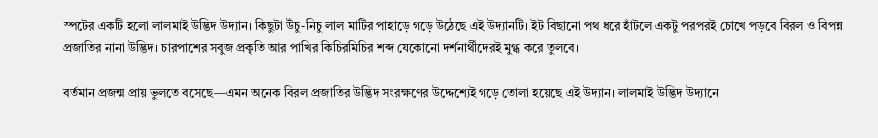স্পটের একটি হলো লালমাই উদ্ভিদ উদ্যান। কিছুটা উঁচু-নিচু লাল মাটির পাহাড়ে গড়ে উঠেছে এই উদ্যানটি। ইট বিছানো পথ ধরে হাঁটলে একটু পরপরই চোখে পড়বে বিরল ও বিপন্ন প্রজাতির নানা উদ্ভিদ। চারপাশের সবুজ প্রকৃতি আর পাখির কিচিরমিচির শব্দ যেকোনো দর্শনার্থীদেরই মুগ্ধ করে তুলবে।

বর্তমান প্রজন্ম প্রায় ভুলতে বসেছে—এমন অনেক বিরল প্রজাতির উদ্ভিদ সংরক্ষণের উদ্দেশ্যেই গড়ে তোলা হয়েছে এই উদ্যান। লালমাই উদ্ভিদ উদ্যানে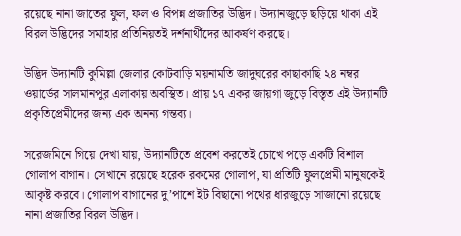রয়েছে নানা জাতের ফুল, ফল ও বিপন্ন প্রজাতির উদ্ভিদ। উদ্যানজুড়ে ছড়িয়ে থাকা এই বিরল উদ্ভিদের সমাহার প্রতিনিয়তই দর্শনার্থীদের আকর্ষণ করছে।

উদ্ভিদ উদ্যানটি কুমিল্লা জেলার কোটবাড়ি ময়নামতি জাদুঘরের কাছাকাছি ২৪ নম্বর ওয়ার্ডের সালমানপুর এলাকায় অবস্থিত। প্রায় ১৭ একর জায়গা জুড়ে বিস্তৃত এই উদ্যানটি প্রকৃতিপ্রেমীদের জন্য এক অনন্য গন্তব্য।

সরেজমিনে গিয়ে দেখা যায়, উদ্যানটিতে প্রবেশ করতেই চোখে পড়ে একটি বিশাল গোলাপ বাগান। সেখানে রয়েছে হরেক রকমের গোলাপ, যা প্রতিটি ফুলপ্রেমী মানুষকেই আকৃষ্ট করবে। গোলাপ বাগানের দু’পাশে ইট বিছানো পথের ধারজুড়ে সাজানো রয়েছে নানা প্রজাতির বিরল উদ্ভিদ।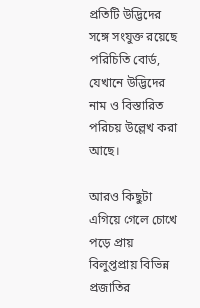প্রতিটি উদ্ভিদের সঙ্গে সংযুক্ত রয়েছে পরিচিতি বোর্ড, যেখানে উদ্ভিদের নাম ও বিস্তারিত পরিচয় উল্লেখ করা আছে।

আরও কিছুটা এগিয়ে গেলে চোখে পড়ে প্রায় বিলুপ্তপ্রায় বিভিন্ন প্রজাতির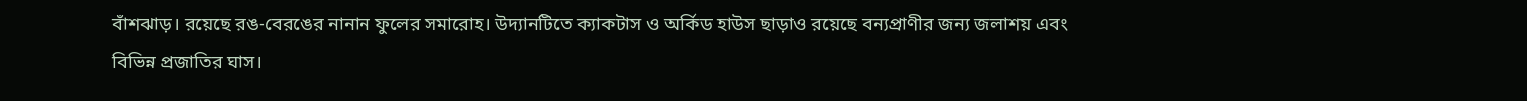বাঁশঝাড়। রয়েছে রঙ-বেরঙের নানান ফুলের সমারোহ। উদ্যানটিতে ক্যাকটাস ও অর্কিড হাউস ছাড়াও রয়েছে বন্যপ্রাণীর জন্য জলাশয় এবং বিভিন্ন প্রজাতির ঘাস।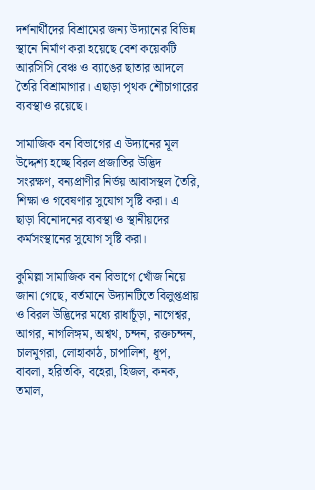দর্শনার্থীদের বিশ্রামের জন্য উদ্যানের বিভিন্ন স্থানে নির্মাণ করা হয়েছে বেশ কয়েকটি আরসিসি বেঞ্চ ও ব্যাঙের ছাতার আদলে তৈরি বিশ্রামাগার। এছাড়া পৃথক শৌচাগারের ব্যবস্থাও রয়েছে।

সামাজিক বন বিভাগের এ উদ্যানের মূল উদ্দেশ্য হচ্ছে বিরল প্রজাতির উদ্ভিদ সংরক্ষণ, বন্যপ্রাণীর নির্ভয় আবাসস্থল তৈরি, শিক্ষা ও গবেষণার সুযোগ সৃষ্টি করা। এ ছাড়া বিনোদনের ব্যবস্থা ও স্থানীয়দের কর্মসংস্থানের সুযোগ সৃষ্টি করা।

কুমিল্লা সামাজিক বন বিভাগে খোঁজ নিয়ে জানা গেছে, বর্তমানে উদ্যানটিতে বিলুপ্তপ্রায় ও বিরল উদ্ভিদের মধ্যে রাধাচূঁড়া, নাগেশ্বর, আগর, নাগলিঙ্গম, অশ্বথ, চন্দন, রক্তচন্দন, চালমুগরা, লোহাকাঠ, চাপালিশ, ধূপ, বাবলা, হরিতকি, বহেরা, হিজল, কনক, তমাল,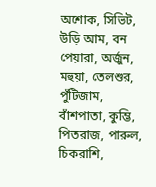অশোক, সিভিট, উড়ি আম, বন পেয়ারা, অর্জুন, মহুয়া, তেলশুর, পুঁটিজাম, বাঁশপাতা, কুম্ভি, পিতরাজ, পারুল, চিকরাশি,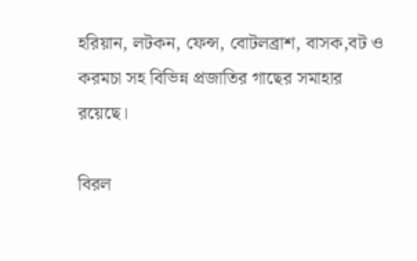হরিয়ান, লটকন, ফেন্স, বোটলব্রাশ, বাসক,বট ও করমচা সহ বিভিন্ন প্রজাতির গাছের সমাহার রয়েছে।

বিরল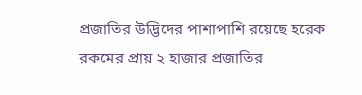প্রজাতির উদ্ভিদের পাশাপাশি রয়েছে হরেক রকমের প্রায় ২ হাজার প্রজাতির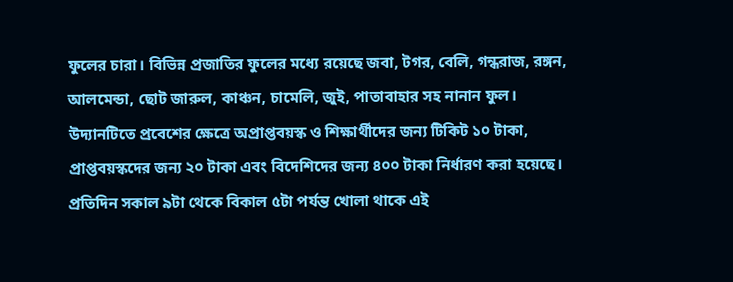ফুলের চারা। বিভিন্ন প্রজাতির ফুলের মধ্যে রয়েছে জবা, টগর, বেলি, গন্ধরাজ, রঙ্গন, আলমেন্ডা, ছোট জারুল, কাঞ্চন, চামেলি, জুই, পাতাবাহার সহ নানান ফুল।
উদ্যানটিতে প্রবেশের ক্ষেত্রে অপ্রাপ্তবয়স্ক ও শিক্ষার্থীদের জন্য টিকিট ১০ টাকা, প্রাপ্তবয়স্কদের জন্য ২০ টাকা এবং বিদেশিদের জন্য ৪০০ টাকা নির্ধারণ করা হয়েছে। প্রতিদিন সকাল ৯টা থেকে বিকাল ৫টা পর্যন্ত খোলা থাকে এই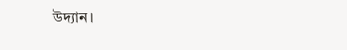উদ্যান।